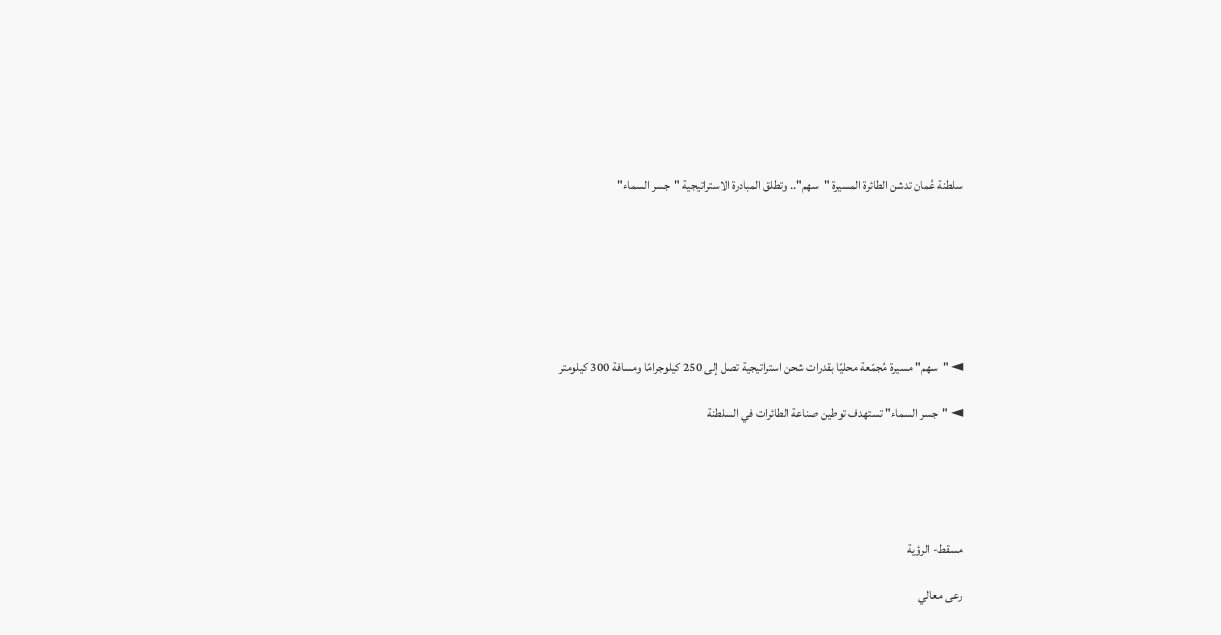سلطنة عُمان تدشن الطائرة المسيرة "سهم".. وتطلق المبادرة الاستراتيجية "جسر السماء"







◄ "سهم" مسيرة مُجمّعة محليًا بقدرات شحن استراتيجية تصل إلى 250 كيلوجرامًا ومسافة 300 كيلومتر

◄ "جسر السماء" تستهدف توطين صناعة الطائرات في السلطنة





مسقط- الرؤية

رعى معالي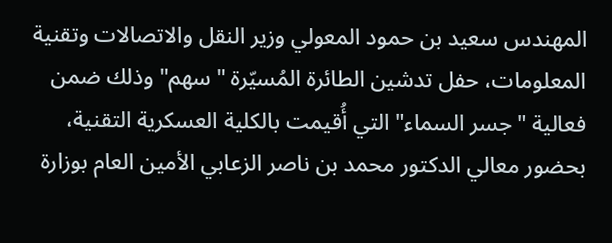المهندس سعيد بن حمود المعولي وزير النقل والاتصالات وتقنية المعلومات، حفل تدشين الطائرة المُسيّرة "سهم" وذلك ضمن فعالية "جسر السماء" التي أُقيمت بالكلية العسكرية التقنية، بحضور معالي الدكتور محمد بن ناصر الزعابي الأمين العام بوزارة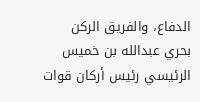الدفاع، والفريق الركن بحري عبدالله بن خميس الرئيسي رئيس أركان قوات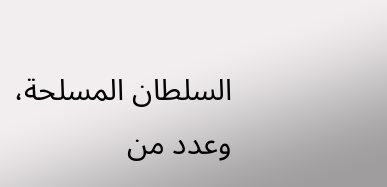السلطان المسلحة، وعدد من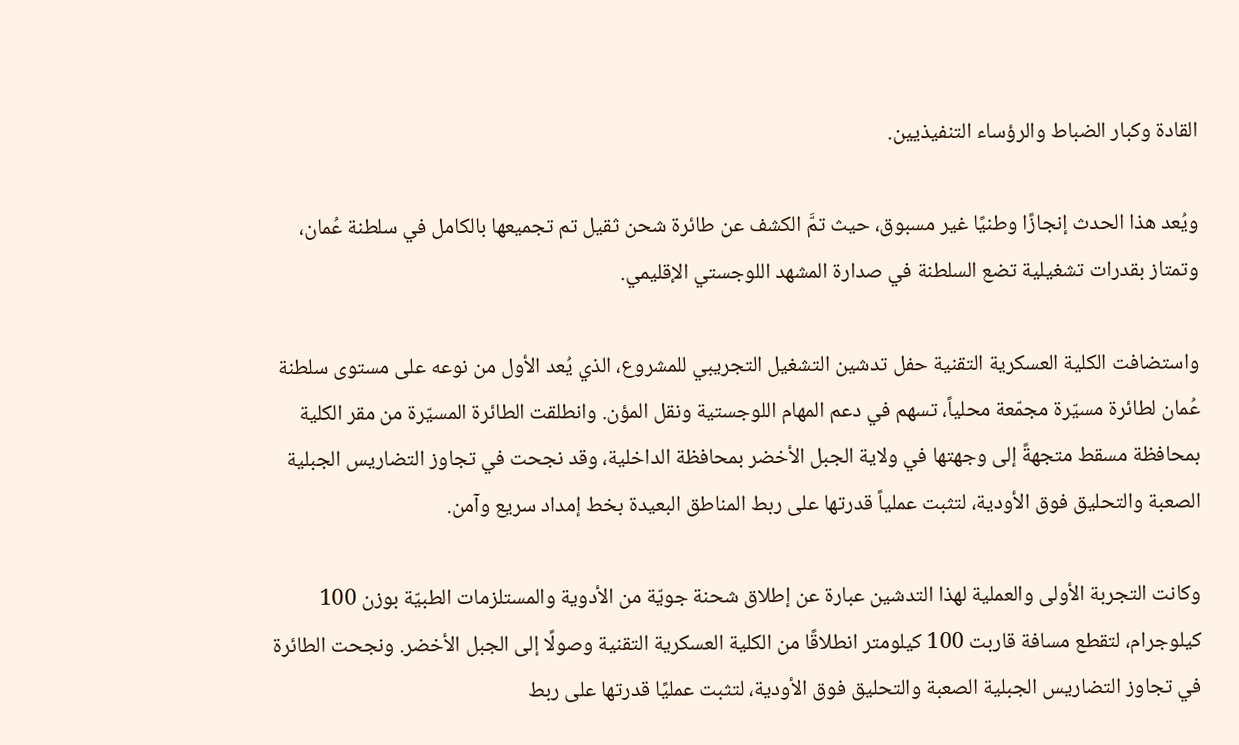القادة وكبار الضباط والرؤساء التنفيذيين.

ويُعد هذا الحدث إنجازًا وطنيًا غير مسبوق، حيث تمَّ الكشف عن طائرة شحن ثقيل تم تجميعها بالكامل في سلطنة عُمان، وتمتاز بقدرات تشغيلية تضع السلطنة في صدارة المشهد اللوجستي الإقليمي.

واستضافت الكلية العسكرية التقنية حفل تدشين التشغيل التجريبي للمشروع، الذي يُعد الأول من نوعه على مستوى سلطنة عُمان لطائرة مسيّرة مجمّعة محلياً، تسهم في دعم المهام اللوجستية ونقل المؤن. وانطلقت الطائرة المسيّرة من مقر الكلية بمحافظة مسقط متجهةً إلى وجهتها في ولاية الجبل الأخضر بمحافظة الداخلية، وقد نجحت في تجاوز التضاريس الجبلية الصعبة والتحليق فوق الأودية، لتثبت عملياً قدرتها على ربط المناطق البعيدة بخط إمداد سريع وآمن.

وكانت التجربة الأولى والعملية لهذا التدشين عبارة عن إطلاق شحنة جويّة من الأدوية والمستلزمات الطبيّة بوزن 100 كيلوجرام، لتقطع مسافة قاربت 100 كيلومتر انطلاقًا من الكلية العسكرية التقنية وصولًا إلى الجبل الأخضر. ونجحت الطائرة في تجاوز التضاريس الجبلية الصعبة والتحليق فوق الأودية، لتثبت عمليًا قدرتها على ربط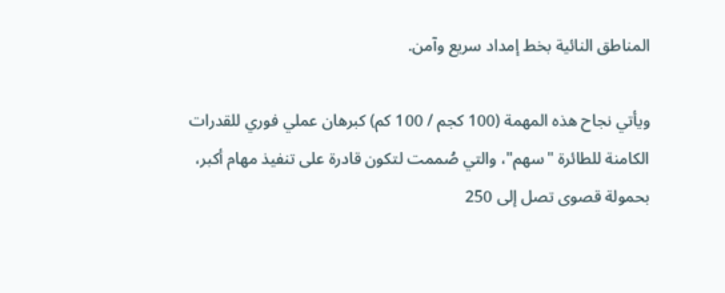المناطق النائية بخط إمداد سريع وآمن.

ويأتي نجاح هذه المهمة (100 كجم / 100 كم) كبرهان عملي فوري للقدرات الكامنة للطائرة "سهم"، والتي صُممت لتكون قادرة على تنفيذ مهام أكبر، بحمولة قصوى تصل إلى 250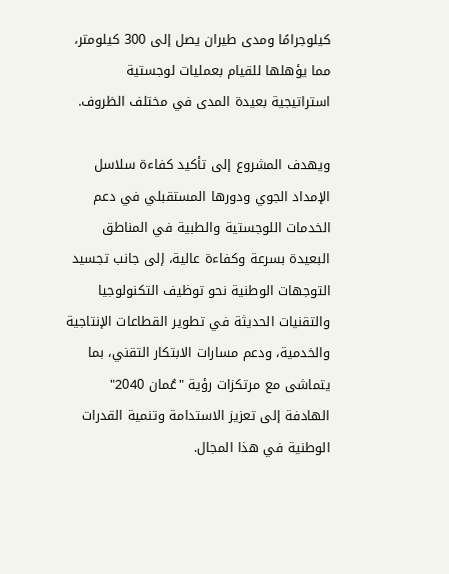كيلوجرامًا ومدى طيران يصل إلى 300 كيلومتر، مما يؤهلها للقيام بعمليات لوجستية استراتيجية بعيدة المدى في مختلف الظروف.

ويهدف المشروع إلى تأكيد كفاءة سلاسل الإمداد الجوي ودورها المستقبلي في دعم الخدمات اللوجستية والطبية في المناطق البعيدة بسرعة وكفاءة عالية، إلى جانب تجسيد التوجهات الوطنية نحو توظيف التكنولوجيا والتقنيات الحديثة في تطوير القطاعات الإنتاجية والخدمية، ودعم مسارات الابتكار التقني، بما يتماشى مع مرتكزات رؤية "عُمان 2040" الهادفة إلى تعزيز الاستدامة وتنمية القدرات الوطنية في هذا المجال.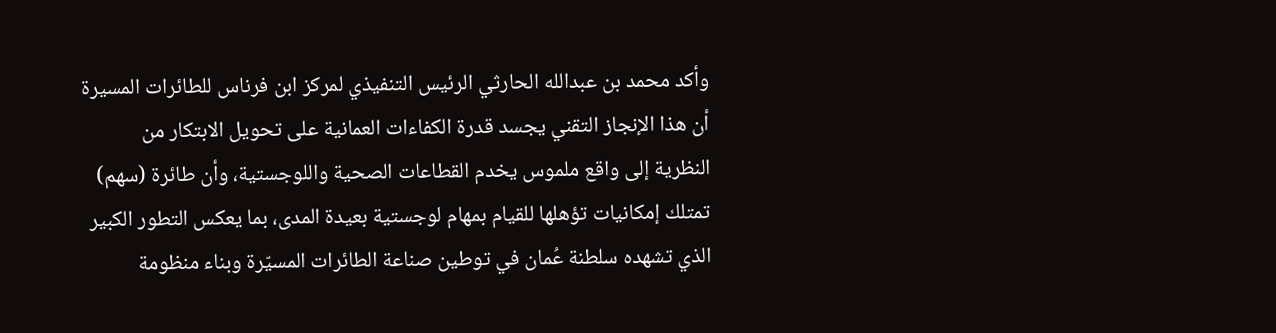وأكد محمد بن عبدالله الحارثي الرئيس التنفيذي لمركز ابن فرناس للطائرات المسيرة أن هذا الإنجاز التقني يجسد قدرة الكفاءات العمانية على تحويل الابتكار من النظرية إلى واقع ملموس يخدم القطاعات الصحية واللوجستية، وأن طائرة (سهم) تمتلك إمكانيات تؤهلها للقيام بمهام لوجستية بعيدة المدى، بما يعكس التطور الكبير الذي تشهده سلطنة عُمان في توطين صناعة الطائرات المسيّرة وبناء منظومة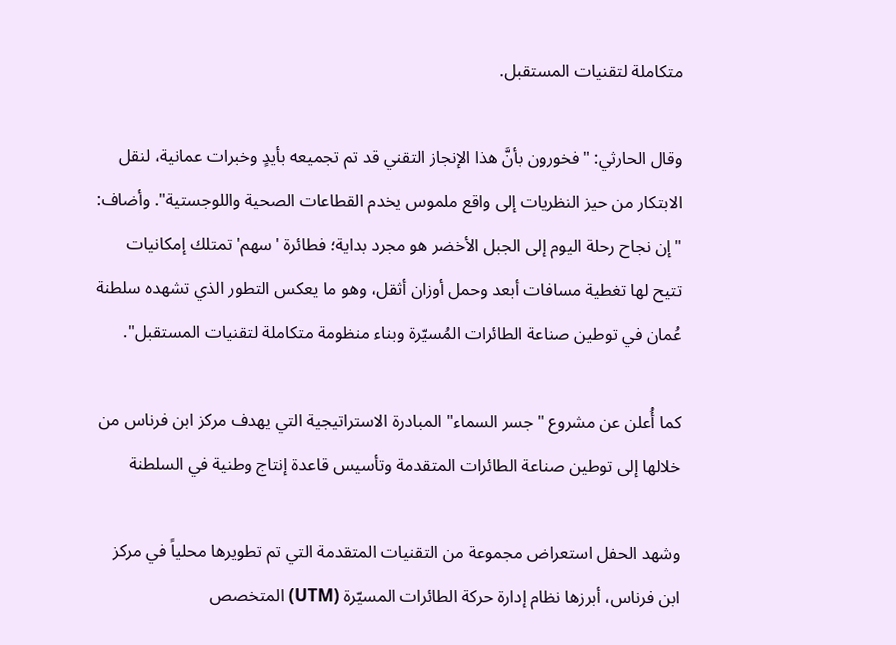متكاملة لتقنيات المستقبل.

وقال الحارثي: "فخورون بأنَّ هذا الإنجاز التقني قد تم تجميعه بأيدٍ وخبرات عمانية، لنقل الابتكار من حيز النظريات إلى واقع ملموس يخدم القطاعات الصحية واللوجستية". وأضاف: "إن نجاح رحلة اليوم إلى الجبل الأخضر هو مجرد بداية؛ فطائرة 'سهم' تمتلك إمكانيات تتيح لها تغطية مسافات أبعد وحمل أوزان أثقل، وهو ما يعكس التطور الذي تشهده سلطنة عُمان في توطين صناعة الطائرات المُسيّرة وبناء منظومة متكاملة لتقنيات المستقبل".

كما أُعلن عن مشروع "جسر السماء" المبادرة الاستراتيجية التي يهدف مركز ابن فرناس من خلالها إلى توطين صناعة الطائرات المتقدمة وتأسيس قاعدة إنتاج وطنية في السلطنة

وشهد الحفل استعراض مجموعة من التقنيات المتقدمة التي تم تطويرها محلياً في مركز ابن فرناس، أبرزها نظام إدارة حركة الطائرات المسيّرة (UTM) المتخصص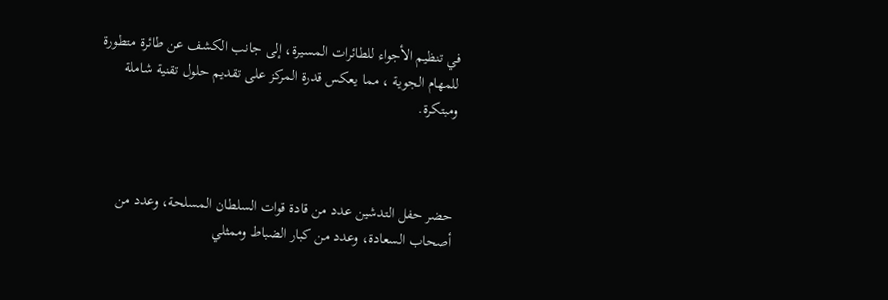في تنظيم الأجواء للطائرات المسيرة، إلى جانب الكشف عن طائرة متطورة للمهام الجوية ، مما يعكس قدرة المركز على تقديم حلول تقنية شاملة ومبتكرة.



حضر حفل التدشين عدد من قادة قوات السلطان المسلحة، وعدد من أصحاب السعادة، وعدد من كبار الضباط وممثلي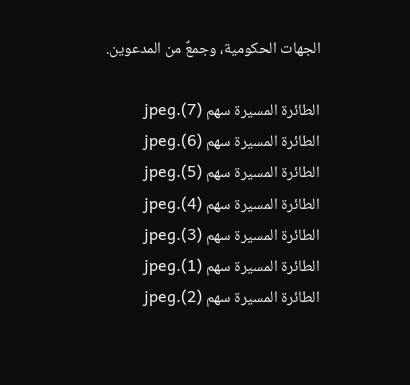الجهات الحكومية، وجمعٌ من المدعوين.

الطائرة المسيرة سهم (7).jpeg
الطائرة المسيرة سهم (6).jpeg
الطائرة المسيرة سهم (5).jpeg
الطائرة المسيرة سهم (4).jpeg
الطائرة المسيرة سهم (3).jpeg
الطائرة المسيرة سهم (1).jpeg
الطائرة المسيرة سهم (2).jpeg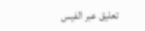تعليق عبر الفيس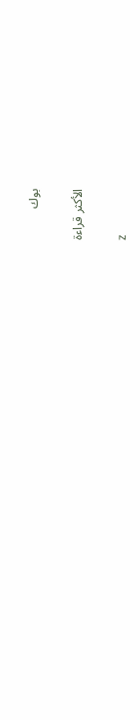بوك

الأكثر قراءة

z